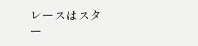レースはスター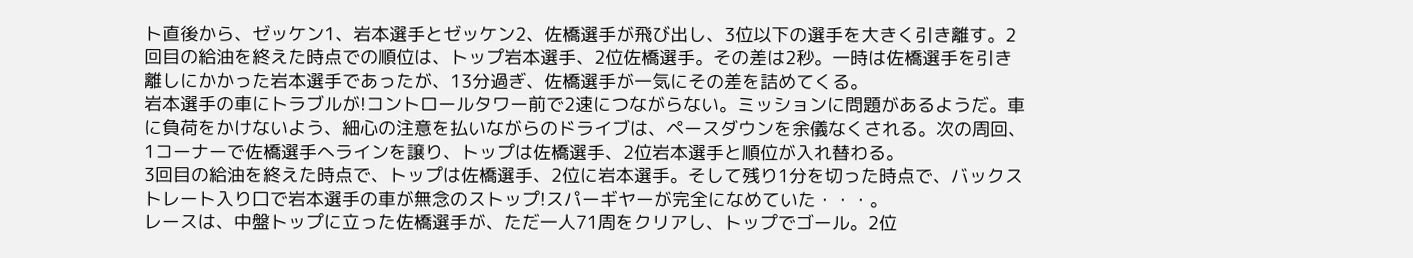ト直後から、ゼッケン1、岩本選手とゼッケン2、佐橋選手が飛び出し、3位以下の選手を大きく引き離す。2回目の給油を終えた時点での順位は、トップ岩本選手、2位佐橋選手。その差は2秒。一時は佐橋選手を引き離しにかかった岩本選手であったが、13分過ぎ、佐橋選手が一気にその差を詰めてくる。
岩本選手の車にトラブルが!コントロールタワー前で2速につながらない。ミッションに問題があるようだ。車に負荷をかけないよう、細心の注意を払いながらのドライブは、ペースダウンを余儀なくされる。次の周回、1コーナーで佐橋選手へラインを譲り、トップは佐橋選手、2位岩本選手と順位が入れ替わる。
3回目の給油を終えた時点で、トップは佐橋選手、2位に岩本選手。そして残り1分を切った時点で、バックストレート入り口で岩本選手の車が無念のストップ!スパーギヤーが完全になめていた・・・。
レースは、中盤トップに立った佐橋選手が、ただ一人71周をクリアし、トップでゴール。2位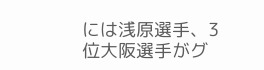には浅原選手、3位大阪選手がグ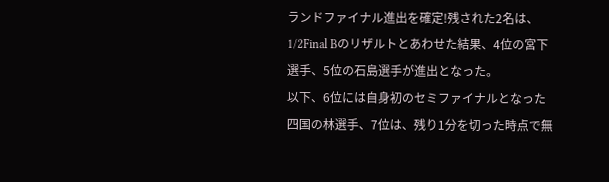ランドファイナル進出を確定!残された2名は、1/2Final Bのリザルトとあわせた結果、4位の宮下選手、5位の石島選手が進出となった。
以下、6位には自身初のセミファイナルとなった四国の林選手、7位は、残り1分を切った時点で無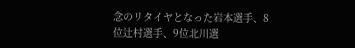念のリタイヤとなった岩本選手、8位辻村選手、9位北川選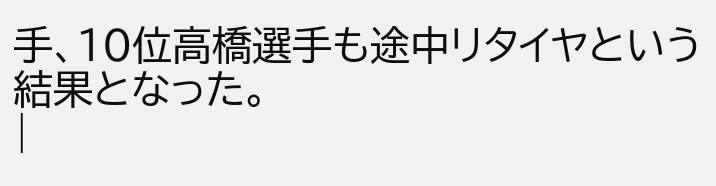手、10位高橋選手も途中リタイヤという結果となった。
|